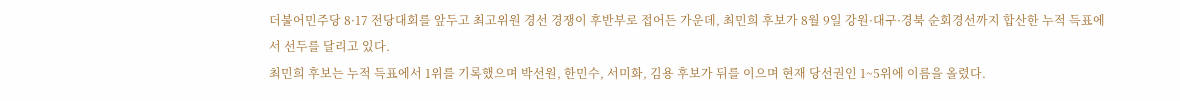더불어민주당 8·17 전당대회를 앞두고 최고위원 경선 경쟁이 후반부로 접어든 가운데, 최민희 후보가 8월 9일 강원·대구·경북 순회경선까지 합산한 누적 득표에서 선두를 달리고 있다.
최민희 후보는 누적 득표에서 1위를 기록했으며 박선원, 한민수, 서미화, 김용 후보가 뒤를 이으며 현재 당선권인 1~5위에 이름을 올렸다.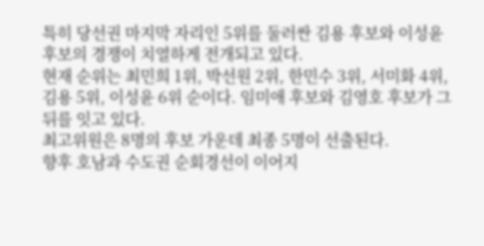특히 당선권 마지막 자리인 5위를 둘러싼 김용 후보와 이성윤 후보의 경쟁이 치열하게 전개되고 있다.
현재 순위는 최민희 1위, 박선원 2위, 한민수 3위, 서미화 4위, 김용 5위, 이성윤 6위 순이다. 임미애 후보와 김영호 후보가 그 뒤를 잇고 있다.
최고위원은 8명의 후보 가운데 최종 5명이 선출된다.
향후 호남과 수도권 순회경선이 이어지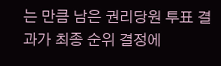는 만큼 남은 권리당원 투표 결과가 최종 순위 결정에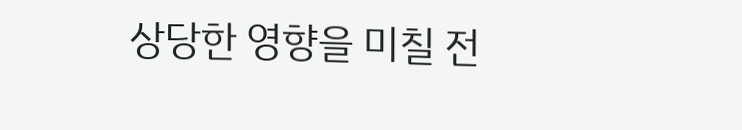상당한 영향을 미칠 전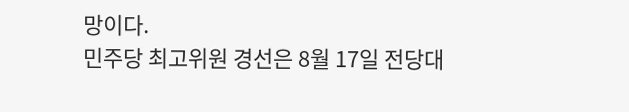망이다.
민주당 최고위원 경선은 8월 17일 전당대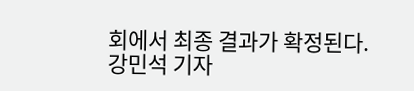회에서 최종 결과가 확정된다.
강민석 기자